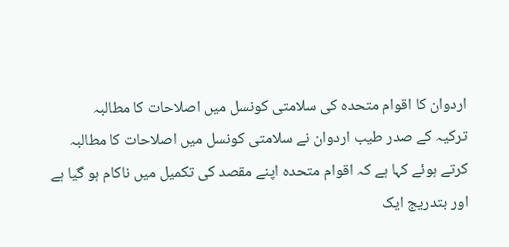اردوان کا اقوام متحدہ کی سلامتی کونسل میں اصلاحات کا مطالبہ
ترکیہ کے صدر طیب اردوان نے سلامتی کونسل میں اصلاحات کا مطالبہ کرتے ہوئے کہا ہے کہ اقوام متحدہ اپنے مقصد کی تکمیل میں ناکام ہو گیا ہے اور بتدریج ایک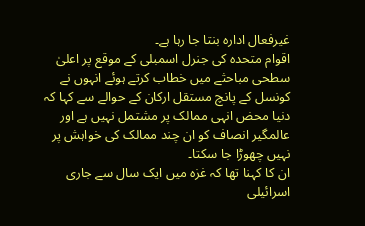غیرفعال ادارہ بنتا جا رہا ہے۔
اقوام متحدہ کی جنرل اسمبلی کے موقع پر اعلیٰ سطحی مباحثے میں خطاب کرتے ہوئے انہوں نے کونسل کے پانچ مستقل ارکان کے حوالے سے کہا کہ دنیا محض انہی ممالک پر مشتمل نہیں ہے اور عالمگیر انصاف کو ان چند ممالک کی خواہش پر نہیں چھوڑا جا سکتا۔
ان کا کہنا تھا کہ غزہ میں ایک سال سے جاری اسرائیلی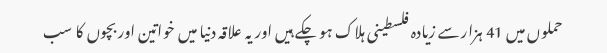حملوں میں 41 ہزار سے زیادہ فلسطینی ہلاک ہو چکے ہیں اور یہ علاقہ دنیا میں خواتین اور بچوں کا سب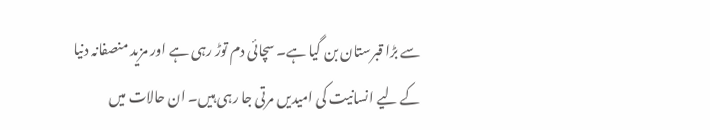سے بڑا قبرستان بن گیا ہے۔ سچائی دم توڑ رہی ہے اور مزید منصفانہ دنیا کے لیے انسانیت کی امیدیں مرتی جا رہی ہیں۔ ان حالات میں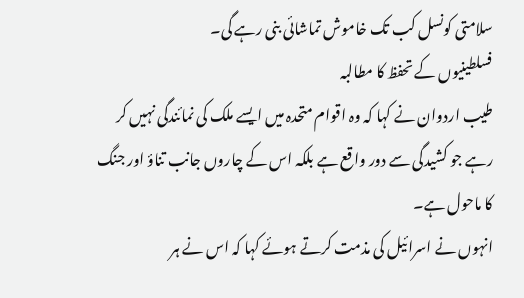سلامتی کونسل کب تک خاموش تماشائی بنی رہے گی۔
فسلطینیوں کے تحفظ کا مطالبہ
طیب اردوان نے کہا کہ وہ اقوام متحدہ میں ایسے ملک کی نمائندگی نہیں کر رہے جو کشیدگی سے دور واقع ہے بلکہ اس کے چاروں جانب تناؤ اور جنگ کا ماحول ہے۔
انہوں نے اسرائیل کی مذمت کرتے ہوئے کہا کہ اس نے ہر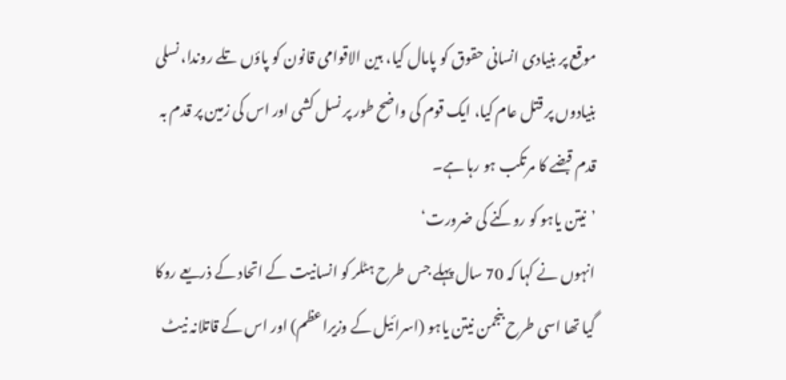موقع پر بنیادی انسانی حقوق کو پامال کیا، بین الاقوامی قانون کو پاؤں تلے روندا، نسلی بنیادوں پر قتل عام کیا، ایک قوم کی واضح طور پر نسل کشی اور اس کی زمین پر قدم بہ قدم قبضے کا مرتکب ہو رہا ہے۔
’نیتن یاہو کو روکنے کی ضرورت‘
انہوں نے کہا کہ 70 سال پہلے جس طرح ہٹلر کو انسانیت کے اتحاد کے ذریعے روکا گیا تھا اسی طرح بنجمن نیتن یاہو (اسرائیل کے وزیراعظم) اور اس کے قاتلانہ نیٹ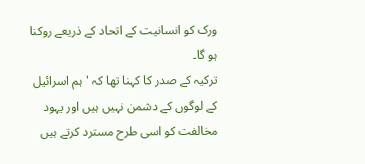ورک کو انسانیت کے اتحاد کے ذریعے روکنا ہو گا۔
ترکیہ کے صدر کا کہنا تھا کہ 'ہم اسرائیل کے لوگوں کے دشمن نہیں ہیں اور یہود مخالفت کو اسی طرح مسترد کرتے ہیں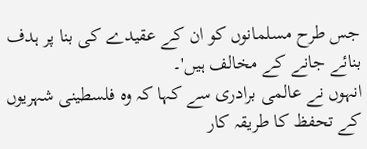جس طرح مسلمانوں کو ان کے عقیدے کی بنا پر ہدف بنائے جانے کے مخالف ہیں'۔
انہوں نے عالمی برادری سے کہا کہ وہ فلسطینی شہریوں کے تحفظ کا طریقہ کار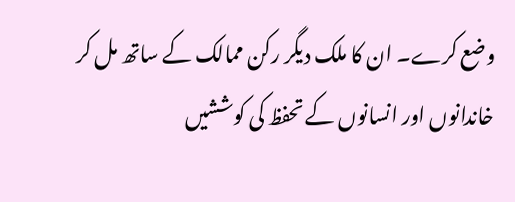وضع کرے۔ ان کا ملک دیگر رکن ممالک کے ساتھ مل کر خاندانوں اور انسانوں کے تحفظ کی کوششیں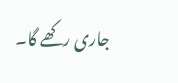جاری رکھے گا۔